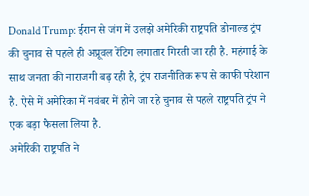Donald Trump: ईरान से जंग में उलझे अमेरिकी राष्ट्रपति डोनाल्ड ट्रंप की चुनाव से पहले ही अप्रूवल रेंटिग लगातार गिरती जा रही है. महंगाई के साथ जनता की नाराजगी बढ़ रही है, ट्रंप राजनीतिक रूप से काफी परेशान है. ऐसे में अमेरिका में नवंबर में होने जा रहे चुनाव से पहले राष्ट्रपति ट्रंप ने एक बड़ा फैसला लिया है.
अमेरिकी राष्ट्रपति ने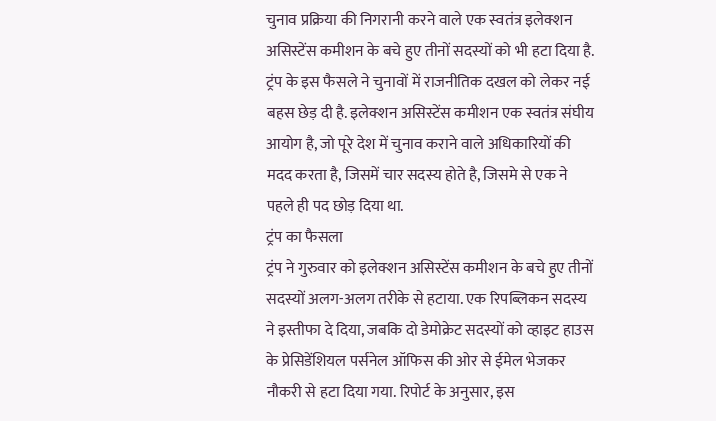चुनाव प्रक्रिया की निगरानी करने वाले एक स्वतंत्र इलेक्शन असिस्टेंस कमीशन के बचे हुए तीनों सदस्यों को भी हटा दिया है. ट्रंप के इस फैसले ने चुनावों में राजनीतिक दखल को लेकर नई बहस छेड़ दी है. इलेक्शन असिस्टेंस कमीशन एक स्वतंत्र संघीय आयोग है, जो पूरे देश में चुनाव कराने वाले अधिकारियों की मदद करता है, जिसमें चार सदस्य होते है, जिसमे से एक ने पहले ही पद छोड़ दिया था.
ट्रंप का फैसला
ट्रंप ने गुरुवार को इलेक्शन असिस्टेंस कमीशन के बचे हुए तीनों सदस्यों अलग-अलग तरीके से हटाया. एक रिपब्लिकन सदस्य ने इस्तीफा दे दिया, जबकि दो डेमोक्रेट सदस्यों को व्हाइट हाउस के प्रेसिडेंशियल पर्सनेल ऑफिस की ओर से ईमेल भेजकर नौकरी से हटा दिया गया. रिपोर्ट के अनुसार, इस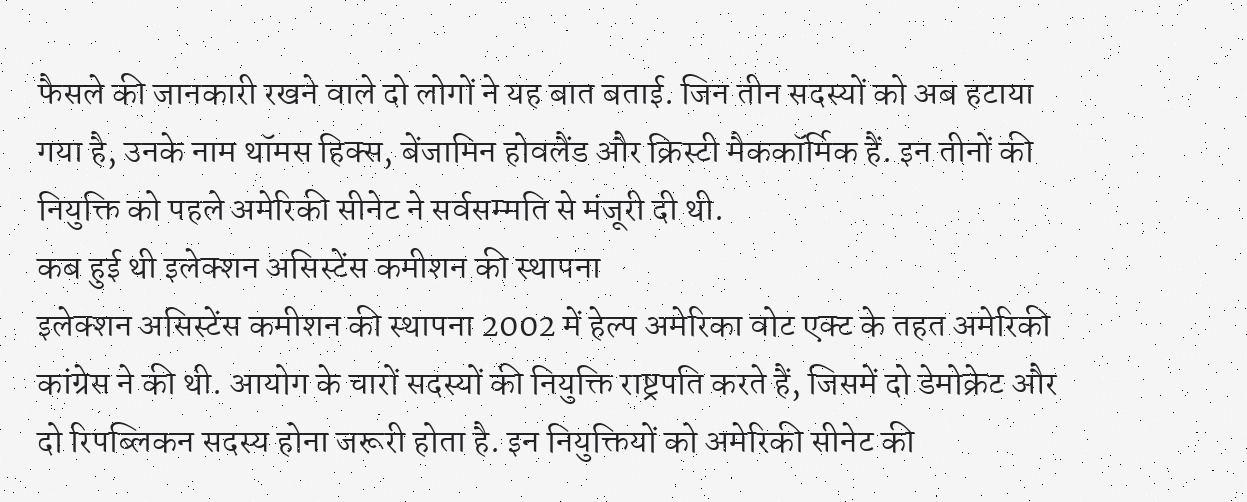फैसले की जानकारी रखने वाले दो लोगों ने यह बात बताई. जिन तीन सदस्यों को अब हटाया गया है, उनके नाम थॉमस हिक्स, बेंजामिन होवलैंड और क्रिस्टी मैककॉर्मिक हैं. इन तीनों की नियुक्ति को पहले अमेरिकी सीनेट ने सर्वसम्मति से मंजूरी दी थी.
कब हुई थी इलेक्शन असिस्टेंस कमीशन की स्थापना
इलेक्शन असिस्टेंस कमीशन की स्थापना 2002 में हेल्प अमेरिका वोट एक्ट के तहत अमेरिकी कांग्रेस ने की थी. आयोग के चारों सदस्यों की नियुक्ति राष्ट्रपति करते हैं, जिसमें दो डेमोक्रेट और दो रिपब्लिकन सदस्य होना जरूरी होता है. इन नियुक्तियों को अमेरिकी सीनेट की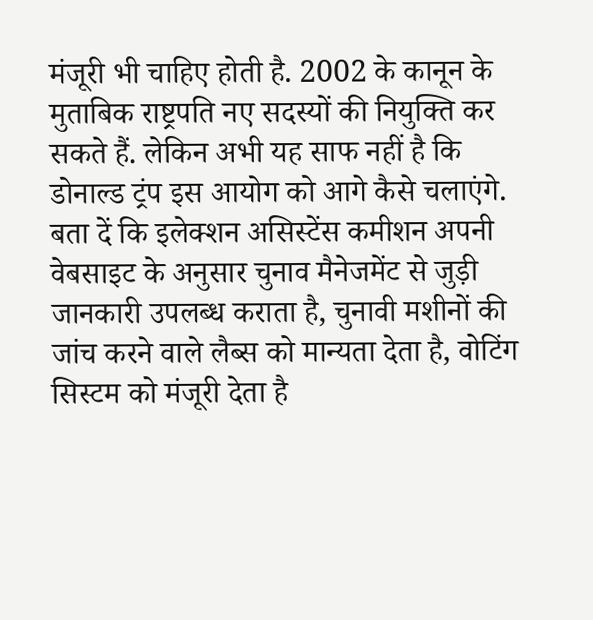मंजूरी भी चाहिए होती है. 2002 के कानून के मुताबिक राष्ट्रपति नए सदस्यों की नियुक्ति कर सकते हैं. लेकिन अभी यह साफ नहीं है कि डोनाल्ड ट्रंप इस आयोग को आगे कैसे चलाएंगे.
बता दें कि इलेक्शन असिस्टेंस कमीशन अपनी वेबसाइट के अनुसार चुनाव मैनेजमेंट से जुड़ी जानकारी उपलब्ध कराता है, चुनावी मशीनों की जांच करने वाले लैब्स को मान्यता देता है, वोटिंग सिस्टम को मंजूरी देता है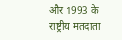और 1993 के राष्ट्रीय मतदाता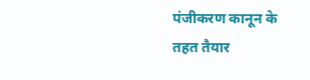पंजीकरण कानून के तहत तैयार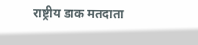राष्ट्रीय डाक मतदाता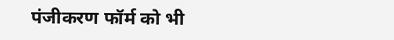पंजीकरण फॉर्म को भी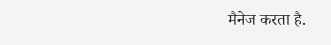मैनेज करता है.